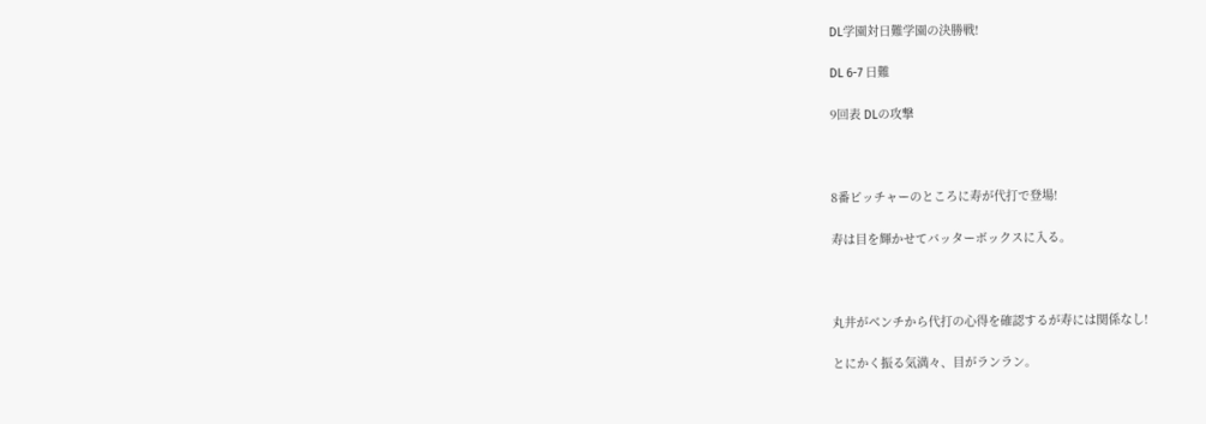DL学園対日難学園の決勝戦!

DL 6-7 日難

9回表 DLの攻撃



8番ピッチャーのところに寿が代打で登場!

寿は目を輝かせてバッターボックスに入る。



丸井がベンチから代打の心得を確認するが寿には関係なし!

とにかく振る気満々、目がランラン。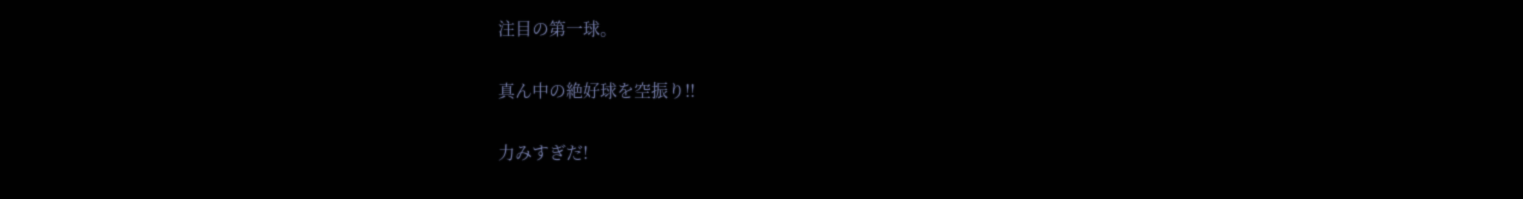注目の第一球。

真ん中の絶好球を空振り!!

力みすぎだ!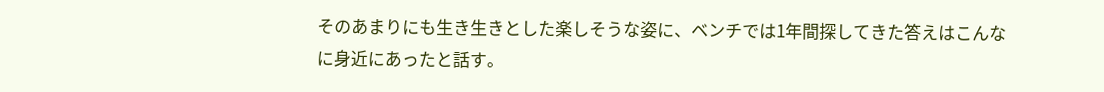そのあまりにも生き生きとした楽しそうな姿に、ベンチでは1年間探してきた答えはこんなに身近にあったと話す。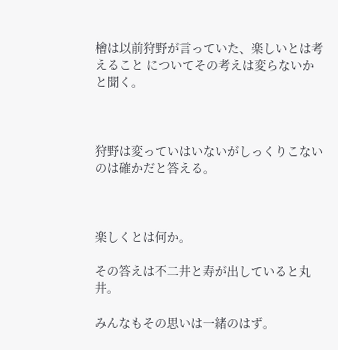檜は以前狩野が言っていた、楽しいとは考えること についてその考えは変らないかと聞く。



狩野は変っていはいないがしっくりこないのは確かだと答える。



楽しくとは何か。

その答えは不二井と寿が出していると丸井。

みんなもその思いは一緒のはず。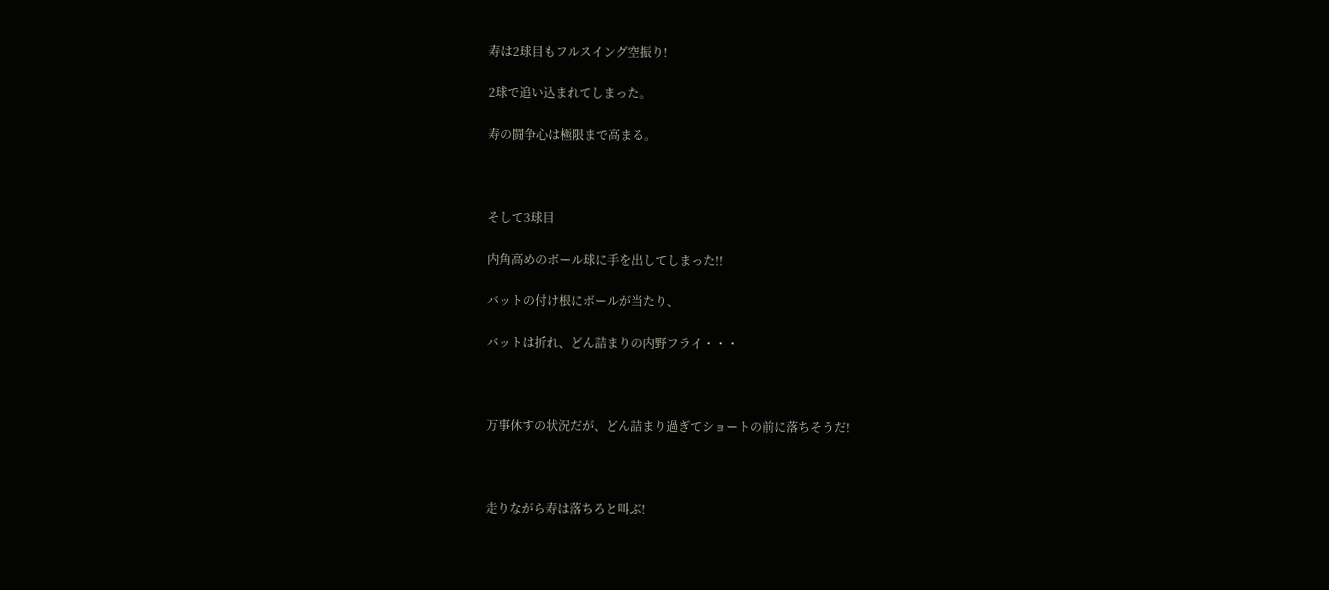寿は2球目もフルスイング空振り!

2球で追い込まれてしまった。

寿の闘争心は極限まで高まる。



そして3球目

内角高めのボール球に手を出してしまった!!

バットの付け根にボールが当たり、

バットは折れ、どん詰まりの内野フライ・・・



万事休すの状況だが、どん詰まり過ぎてショートの前に落ちそうだ!



走りながら寿は落ちろと叫ぶ!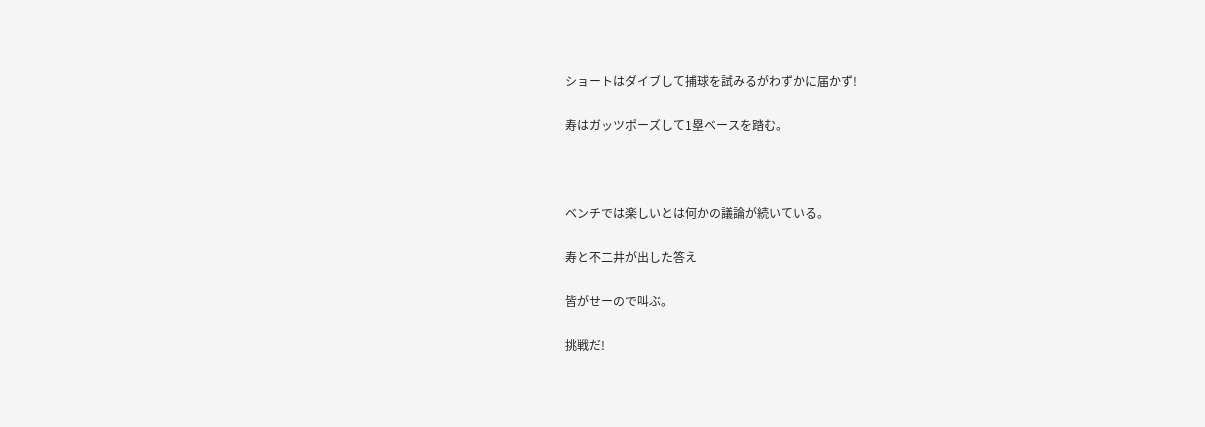ショートはダイブして捕球を試みるがわずかに届かず!

寿はガッツポーズして1塁ベースを踏む。



ベンチでは楽しいとは何かの議論が続いている。

寿と不二井が出した答え

皆がせーので叫ぶ。

挑戦だ!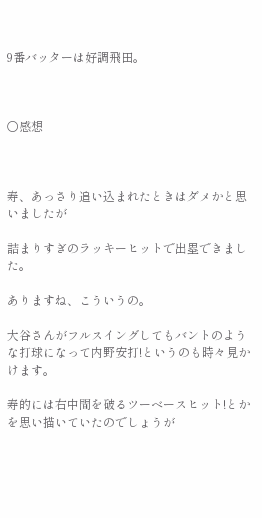9番バッターは好調飛田。



〇感想



寿、あっさり追い込まれたときはダメかと思いましたが

詰まりすぎのラッキーヒットで出塁できました。

ありますね、こういうの。

大谷さんがフルスイングしてもバントのような打球になって内野安打!というのも時々見かけます。

寿的には右中間を破るツーベースヒット!とかを思い描いていたのでしょうが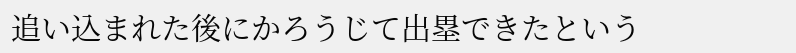追い込まれた後にかろうじて出塁できたという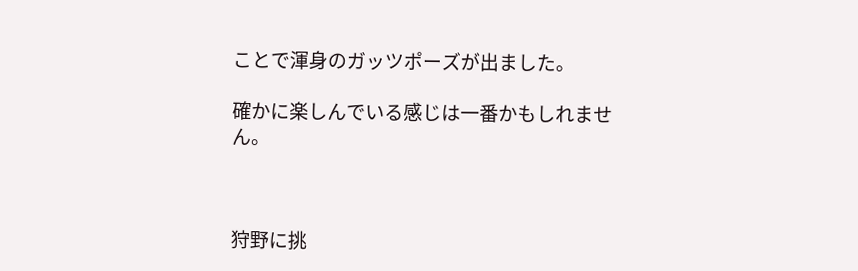ことで渾身のガッツポーズが出ました。

確かに楽しんでいる感じは一番かもしれません。



狩野に挑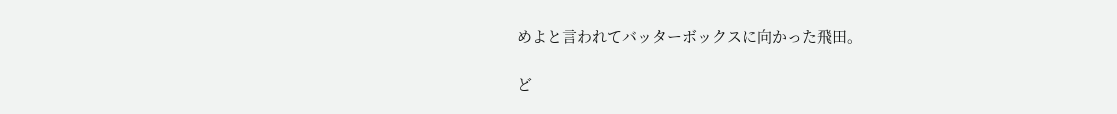めよと言われてバッターボックスに向かった飛田。

ど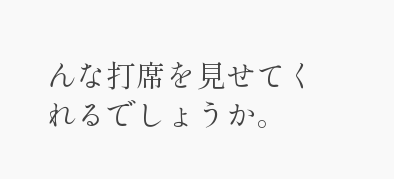んな打席を見せてくれるでしょうか。